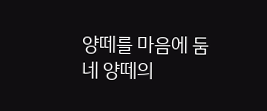양떼를 마음에 둠
네 양떼의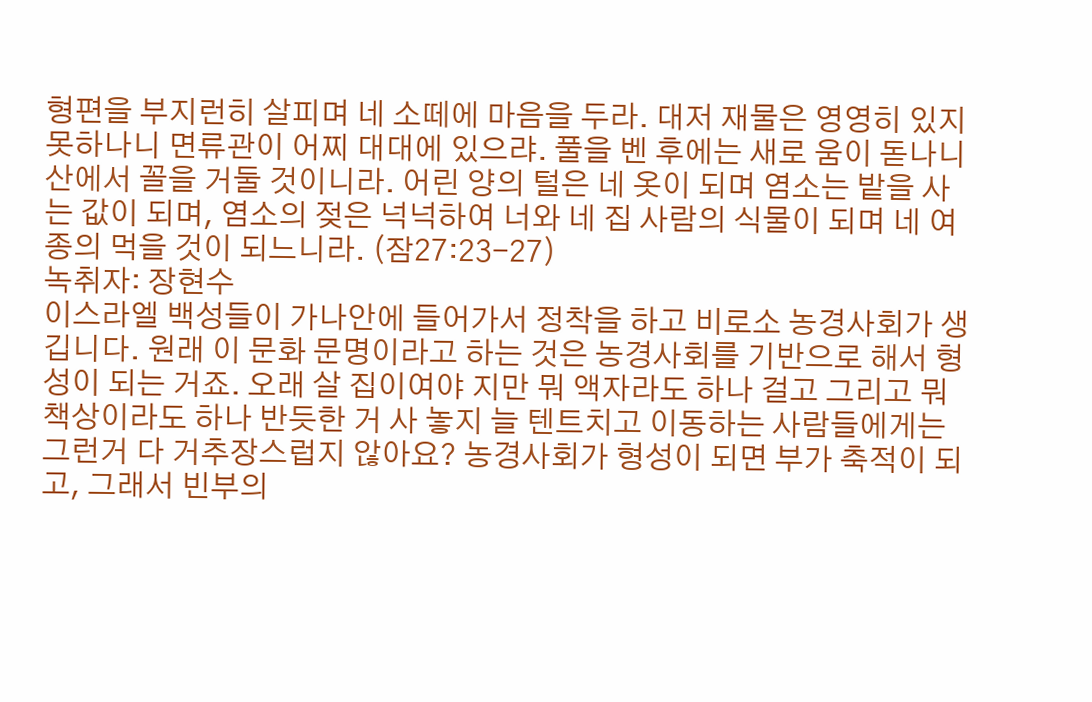형편을 부지런히 살피며 네 소떼에 마음을 두라. 대저 재물은 영영히 있지 못하나니 면류관이 어찌 대대에 있으랴. 풀을 벤 후에는 새로 움이 돋나니 산에서 꼴을 거둘 것이니라. 어린 양의 털은 네 옷이 되며 염소는 밭을 사는 값이 되며, 염소의 젖은 넉넉하여 너와 네 집 사람의 식물이 되며 네 여종의 먹을 것이 되느니라. (잠27:23-27)
녹취자: 장현수
이스라엘 백성들이 가나안에 들어가서 정착을 하고 비로소 농경사회가 생깁니다. 원래 이 문화 문명이라고 하는 것은 농경사회를 기반으로 해서 형성이 되는 거죠. 오래 살 집이여야 지만 뭐 액자라도 하나 걸고 그리고 뭐 책상이라도 하나 반듯한 거 사 놓지 늘 텐트치고 이동하는 사람들에게는 그런거 다 거추장스럽지 않아요? 농경사회가 형성이 되면 부가 축적이 되고, 그래서 빈부의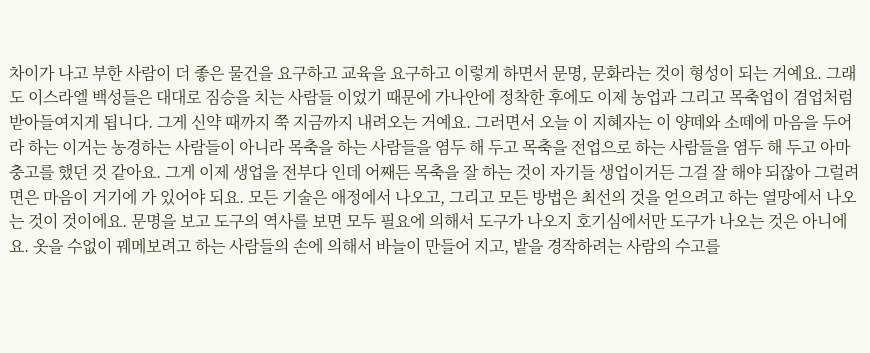차이가 나고 부한 사람이 더 좋은 물건을 요구하고 교육을 요구하고 이렇게 하면서 문명, 문화라는 것이 형성이 되는 거예요. 그래도 이스라엘 백성들은 대대로 짐승을 치는 사람들 이었기 때문에 가나안에 정착한 후에도 이제 농업과 그리고 목축업이 겸업처럼 받아들여지게 됩니다. 그게 신약 때까지 쭉 지금까지 내려오는 거예요. 그러면서 오늘 이 지혜자는 이 양떼와 소떼에 마음을 두어라 하는 이거는 농경하는 사람들이 아니라 목축을 하는 사람들을 염두 해 두고 목축을 전업으로 하는 사람들을 염두 해 두고 아마 충고를 했던 것 같아요. 그게 이제 생업을 전부다 인데 어째든 목축을 잘 하는 것이 자기들 생업이거든 그걸 잘 해야 되잖아 그럴려면은 마음이 거기에 가 있어야 되요. 모든 기술은 애정에서 나오고, 그리고 모든 방법은 최선의 것을 얻으려고 하는 열망에서 나오는 것이 것이에요. 문명을 보고 도구의 역사를 보면 모두 필요에 의해서 도구가 나오지 호기심에서만 도구가 나오는 것은 아니에요. 옷을 수없이 꿰메보려고 하는 사람들의 손에 의해서 바늘이 만들어 지고, 밭을 경작하려는 사람의 수고를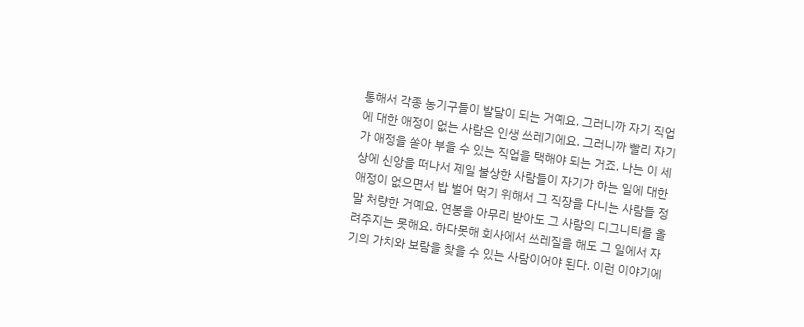통해서 각종 농기구들이 발달이 되는 거예요. 그러니까 자기 직업에 대한 애정이 없는 사람은 인생 쓰레기에요. 그러니까 빨리 자기가 애정을 쏟아 부을 수 있는 직업을 택해야 되는 거죠. 나는 이 세상에 신앙을 떠나서 제일 불상한 사람들이 자기가 하는 일에 대한 애정이 없으면서 밥 벌어 먹기 위해서 그 직장을 다니는 사람들 정말 처량한 거예요. 연봉을 아무리 받아도 그 사람의 디그니티를 올려주지는 못해요. 하다못해 회사에서 쓰레질을 해도 그 일에서 자기의 가치와 보람을 찾을 수 있는 사람이어야 된다. 이런 이야기에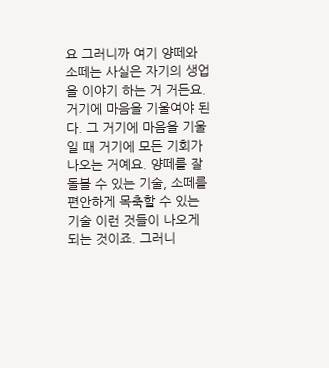요 그러니까 여기 양떼와 소떼는 사실은 자기의 생업을 이야기 하는 거 거든요. 거기에 마음을 기울여야 된다. 그 거기에 마음을 기울일 때 거기에 모든 기회가 나오는 거예요. 양떼를 잘 돌볼 수 있는 기술, 소떼를 편안하게 목축할 수 있는 기술 이런 것들이 나오게 되는 것이죠. 그러니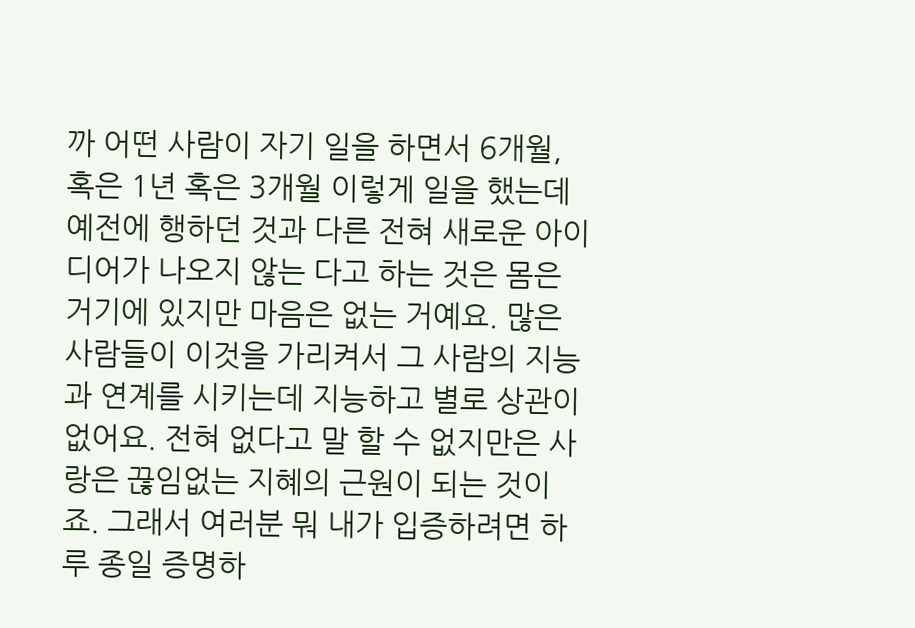까 어떤 사람이 자기 일을 하면서 6개월, 혹은 1년 혹은 3개월 이렇게 일을 했는데 예전에 행하던 것과 다른 전혀 새로운 아이디어가 나오지 않는 다고 하는 것은 몸은 거기에 있지만 마음은 없는 거예요. 많은 사람들이 이것을 가리켜서 그 사람의 지능과 연계를 시키는데 지능하고 별로 상관이 없어요. 전혀 없다고 말 할 수 없지만은 사랑은 끊임없는 지혜의 근원이 되는 것이죠. 그래서 여러분 뭐 내가 입증하려면 하루 종일 증명하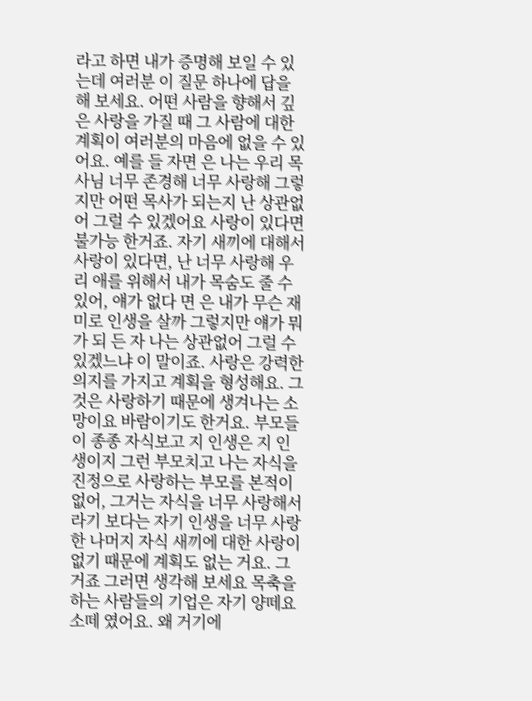라고 하면 내가 증명해 보일 수 있는데 여러분 이 질문 하나에 답을 해 보세요. 어떤 사람을 향해서 깊은 사랑을 가질 때 그 사람에 대한 계획이 여러분의 마음에 없을 수 있어요. 예를 들 자면 은 나는 우리 목사님 너무 존경해 너무 사랑해 그렇지만 어떤 목사가 되는지 난 상관없어 그럴 수 있겠어요 사랑이 있다면 불가능 한거죠. 자기 새끼에 대해서 사랑이 있다면, 난 너무 사랑해 우리 애를 위해서 내가 목숨도 줄 수 있어, 얘가 없다 면 은 내가 무슨 재미로 인생을 살까 그렇지만 얘가 뭐가 되 든 자 나는 상관없어 그럴 수 있겠느냐 이 말이죠. 사랑은 강력한 의지를 가지고 계획을 형성해요. 그것은 사랑하기 때문에 생겨나는 소망이요 바람이기도 한거요. 부모들이 종종 자식보고 지 인생은 지 인생이지 그런 부모치고 나는 자식을 진정으로 사랑하는 부모를 본적이 없어, 그거는 자식을 너무 사랑해서 라기 보다는 자기 인생을 너무 사랑한 나머지 자식 새끼에 대한 사랑이 없기 때문에 계획도 없는 거요. 그거죠 그러면 생각해 보세요 목축을 하는 사람들의 기업은 자기 양떼요 소떼 였어요. 왜 거기에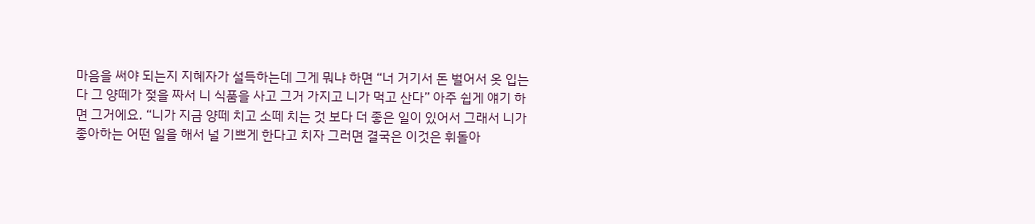마음을 써야 되는지 지혜자가 설득하는데 그게 뭐냐 하면 “너 거기서 돈 벌어서 옷 입는다 그 양떼가 젖을 짜서 니 식품을 사고 그거 가지고 니가 먹고 산다” 아주 쉽게 얘기 하면 그거에요. “니가 지금 양떼 치고 소떼 치는 것 보다 더 좋은 일이 있어서 그래서 니가 좋아하는 어떤 일을 해서 널 기쁘게 한다고 치자 그러면 결국은 이것은 휘돌아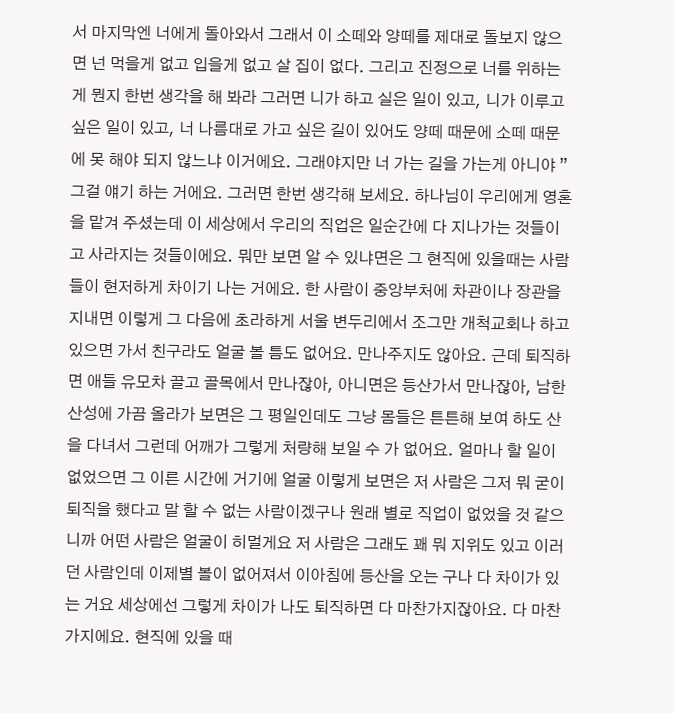서 마지막엔 너에게 돌아와서 그래서 이 소떼와 양떼를 제대로 돌보지 않으면 넌 먹을게 없고 입을게 없고 살 집이 없다. 그리고 진정으로 너를 위하는 게 뭔지 한번 생각을 해 봐라 그러면 니가 하고 실은 일이 있고, 니가 이루고 싶은 일이 있고, 너 나름대로 가고 싶은 길이 있어도 양떼 때문에 소떼 때문에 못 해야 되지 않느냐 이거에요. 그래야지만 너 가는 길을 가는게 아니야 ” 그걸 얘기 하는 거에요. 그러면 한번 생각해 보세요. 하나님이 우리에게 영혼을 맡겨 주셨는데 이 세상에서 우리의 직업은 일순간에 다 지나가는 것들이고 사라지는 것들이에요. 뭐만 보면 알 수 있냐면은 그 현직에 있을때는 사람들이 현저하게 차이기 나는 거에요. 한 사람이 중앙부처에 차관이나 장관을 지내면 이렇게 그 다음에 초라하게 서울 변두리에서 조그만 개척교회나 하고 있으면 가서 친구라도 얼굴 볼 틈도 없어요. 만나주지도 않아요. 근데 퇴직하면 애들 유모차 끌고 골목에서 만나잖아, 아니면은 등산가서 만나잖아, 남한산성에 가끔 올라가 보면은 그 평일인데도 그냥 몸들은 튼튼해 보여 하도 산을 다녀서 그런데 어깨가 그렇게 처량해 보일 수 가 없어요. 얼마나 할 일이 없었으면 그 이른 시간에 거기에 얼굴 이렇게 보면은 저 사람은 그저 뭐 굳이 퇴직을 했다고 말 할 수 없는 사람이겠구나 원래 별로 직업이 없었을 것 같으니까 어떤 사람은 얼굴이 히멀게요 저 사람은 그래도 꽤 뭐 지위도 있고 이러던 사람인데 이제별 볼이 없어져서 이아침에 등산을 오는 구나 다 차이가 있는 거요 세상에선 그렇게 차이가 나도 퇴직하면 다 마찬가지잖아요. 다 마찬가지에요. 현직에 있을 때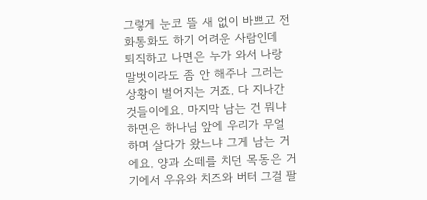그렇게 눈코 뜰 새 없이 바쁘고 전화통화도 하기 어려운 사람인데 퇴직하고 나면은 누가 와서 나랑 말벗이라도 좀 안 해주나 그러는 상황이 벌어지는 거죠. 다 지나간 것들이에요. 마지막 남는 건 뭐냐 하면은 하나님 앞에 우리가 무얼 하며 살다가 왔느냐 그게 남는 거에요. 양과 소떼를 치던 목동은 거기에서 우유와 치즈와 버터 그걸 팔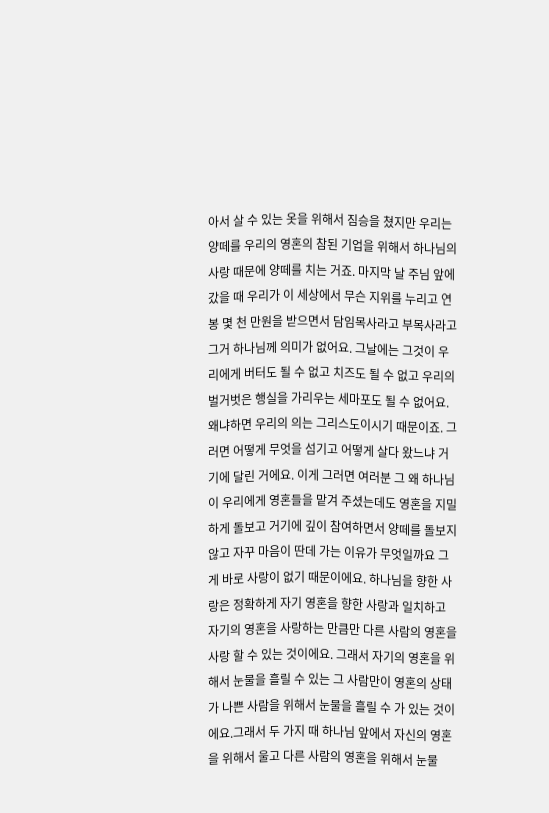아서 살 수 있는 옷을 위해서 짐승을 쳤지만 우리는 양떼를 우리의 영혼의 참된 기업을 위해서 하나님의 사랑 때문에 양떼를 치는 거죠. 마지막 날 주님 앞에 갔을 때 우리가 이 세상에서 무슨 지위를 누리고 연봉 몇 천 만원을 받으면서 담임목사라고 부목사라고 그거 하나님께 의미가 없어요. 그날에는 그것이 우리에게 버터도 될 수 없고 치즈도 될 수 없고 우리의 벌거벗은 행실을 가리우는 세마포도 될 수 없어요. 왜냐하면 우리의 의는 그리스도이시기 때문이죠. 그러면 어떻게 무엇을 섬기고 어떻게 살다 왔느냐 거기에 달린 거에요. 이게 그러면 여러분 그 왜 하나님이 우리에게 영혼들을 맡겨 주셨는데도 영혼을 지밀하게 돌보고 거기에 깊이 참여하면서 양떼를 돌보지 않고 자꾸 마음이 딴데 가는 이유가 무엇일까요 그게 바로 사랑이 없기 때문이에요. 하나님을 향한 사랑은 정확하게 자기 영혼을 향한 사랑과 일치하고 자기의 영혼을 사랑하는 만큼만 다른 사람의 영혼을 사랑 할 수 있는 것이에요. 그래서 자기의 영혼을 위해서 눈물을 흘릴 수 있는 그 사람만이 영혼의 상태가 나쁜 사람을 위해서 눈물을 흘릴 수 가 있는 것이에요.그래서 두 가지 때 하나님 앞에서 자신의 영혼을 위해서 울고 다른 사람의 영혼을 위해서 눈물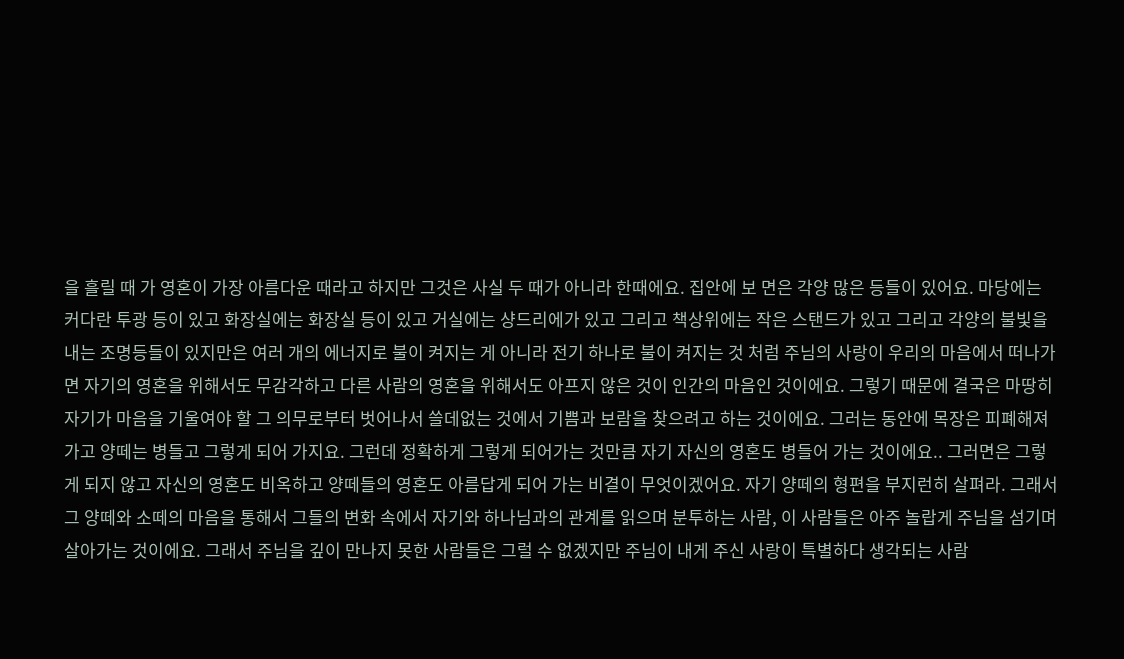을 흘릴 때 가 영혼이 가장 아름다운 때라고 하지만 그것은 사실 두 때가 아니라 한때에요. 집안에 보 면은 각양 많은 등들이 있어요. 마당에는 커다란 투광 등이 있고 화장실에는 화장실 등이 있고 거실에는 샹드리에가 있고 그리고 책상위에는 작은 스탠드가 있고 그리고 각양의 불빛을 내는 조명등들이 있지만은 여러 개의 에너지로 불이 켜지는 게 아니라 전기 하나로 불이 켜지는 것 처럼 주님의 사랑이 우리의 마음에서 떠나가면 자기의 영혼을 위해서도 무감각하고 다른 사람의 영혼을 위해서도 아프지 않은 것이 인간의 마음인 것이에요. 그렇기 때문에 결국은 마땅히 자기가 마음을 기울여야 할 그 의무로부터 벗어나서 쓸데없는 것에서 기쁨과 보람을 찾으려고 하는 것이에요. 그러는 동안에 목장은 피폐해져 가고 양떼는 병들고 그렇게 되어 가지요. 그런데 정확하게 그렇게 되어가는 것만큼 자기 자신의 영혼도 병들어 가는 것이에요.. 그러면은 그렇게 되지 않고 자신의 영혼도 비옥하고 양떼들의 영혼도 아름답게 되어 가는 비결이 무엇이겠어요. 자기 양떼의 형편을 부지런히 살펴라. 그래서 그 양떼와 소떼의 마음을 통해서 그들의 변화 속에서 자기와 하나님과의 관계를 읽으며 분투하는 사람, 이 사람들은 아주 놀랍게 주님을 섬기며 살아가는 것이에요. 그래서 주님을 깊이 만나지 못한 사람들은 그럴 수 없겠지만 주님이 내게 주신 사랑이 특별하다 생각되는 사람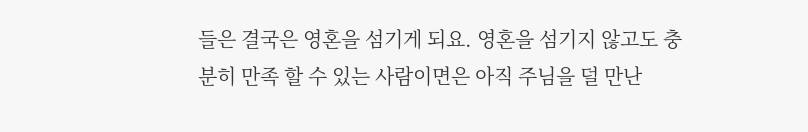들은 결국은 영혼을 섬기게 되요. 영혼을 섬기지 않고도 충분히 만족 할 수 있는 사람이면은 아직 주님을 덜 만난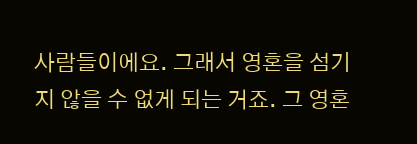사람들이에요. 그래서 영혼을 섬기지 않을 수 없게 되는 거죠. 그 영혼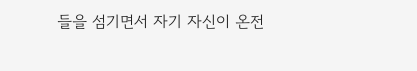들을 섬기면서 자기 자신이 온전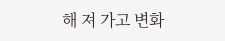해 져 가고 변화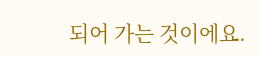되어 가는 것이에요.